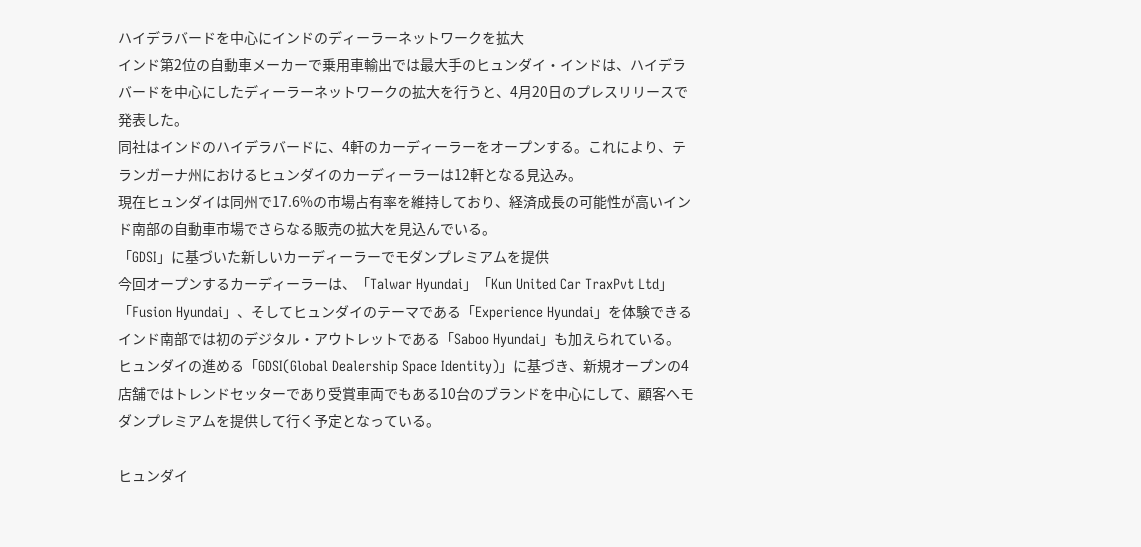ハイデラバードを中心にインドのディーラーネットワークを拡大
インド第2位の自動車メーカーで乗用車輸出では最大手のヒュンダイ・インドは、ハイデラバードを中心にしたディーラーネットワークの拡大を行うと、4月20日のプレスリリースで発表した。
同社はインドのハイデラバードに、4軒のカーディーラーをオープンする。これにより、テランガーナ州におけるヒュンダイのカーディーラーは12軒となる見込み。
現在ヒュンダイは同州で17.6%の市場占有率を維持しており、経済成長の可能性が高いインド南部の自動車市場でさらなる販売の拡大を見込んでいる。
「GDSI」に基づいた新しいカーディーラーでモダンプレミアムを提供
今回オープンするカーディーラーは、「Talwar Hyundai」「Kun United Car TraxPvt Ltd」「Fusion Hyundai」、そしてヒュンダイのテーマである「Experience Hyundai」を体験できるインド南部では初のデジタル・アウトレットである「Saboo Hyundai」も加えられている。
ヒュンダイの進める「GDSI(Global Dealership Space Identity)」に基づき、新規オープンの4店舗ではトレンドセッターであり受賞車両でもある10台のブランドを中心にして、顧客へモダンプレミアムを提供して行く予定となっている。

ヒュンダイ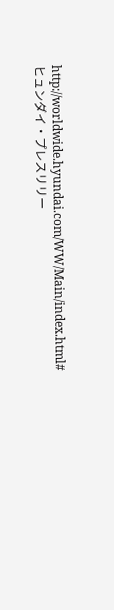http://worldwide.hyundai.com/WW/Main/index.html#ヒュンダイ・プレスリリー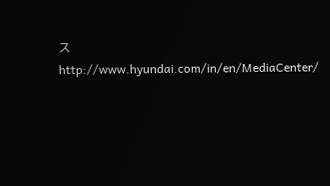ス
http://www.hyundai.com/in/en/MediaCenter/